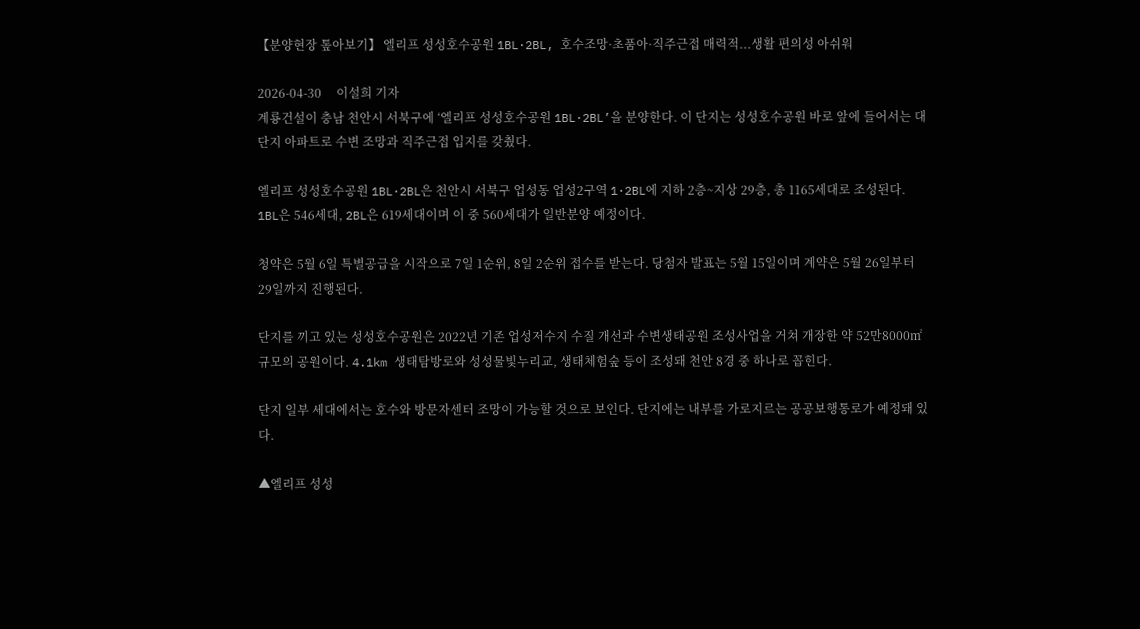【분양현장 톺아보기】 엘리프 성성호수공원 1BL·2BL, 호수조망·초품아·직주근접 매력적...생활 편의성 아쉬워

2026-04-30     이설희 기자
계룡건설이 충남 천안시 서북구에 ‘엘리프 성성호수공원 1BL·2BL’을 분양한다. 이 단지는 성성호수공원 바로 앞에 들어서는 대단지 아파트로 수변 조망과 직주근접 입지를 갖췄다.

엘리프 성성호수공원 1BL·2BL은 천안시 서북구 업성동 업성2구역 1·2BL에 지하 2층~지상 29층, 총 1165세대로 조성된다. 1BL은 546세대, 2BL은 619세대이며 이 중 560세대가 일반분양 예정이다.

청약은 5월 6일 특별공급을 시작으로 7일 1순위, 8일 2순위 접수를 받는다. 당첨자 발표는 5월 15일이며 계약은 5월 26일부터 29일까지 진행된다.

단지를 끼고 있는 성성호수공원은 2022년 기존 업성저수지 수질 개선과 수변생태공원 조성사업을 거쳐 개장한 약 52만8000㎡ 규모의 공원이다. 4.1km 생태탐방로와 성성물빛누리교, 생태체험숲 등이 조성돼 천안 8경 중 하나로 꼽힌다.

단지 일부 세대에서는 호수와 방문자센터 조망이 가능할 것으로 보인다. 단지에는 내부를 가로지르는 공공보행통로가 예정돼 있다.

▲엘리프 성성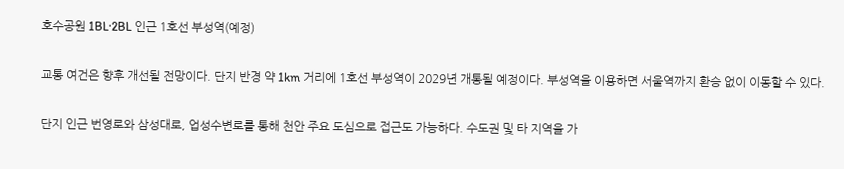호수공원 1BL·2BL 인근 1호선 부성역(예정)

교통 여건은 향후 개선될 전망이다. 단지 반경 약 1km 거리에 1호선 부성역이 2029년 개통될 예정이다. 부성역을 이용하면 서울역까지 환승 없이 이동할 수 있다.

단지 인근 번영로와 삼성대로, 업성수변로를 통해 천안 주요 도심으로 접근도 가능하다. 수도권 및 타 지역을 가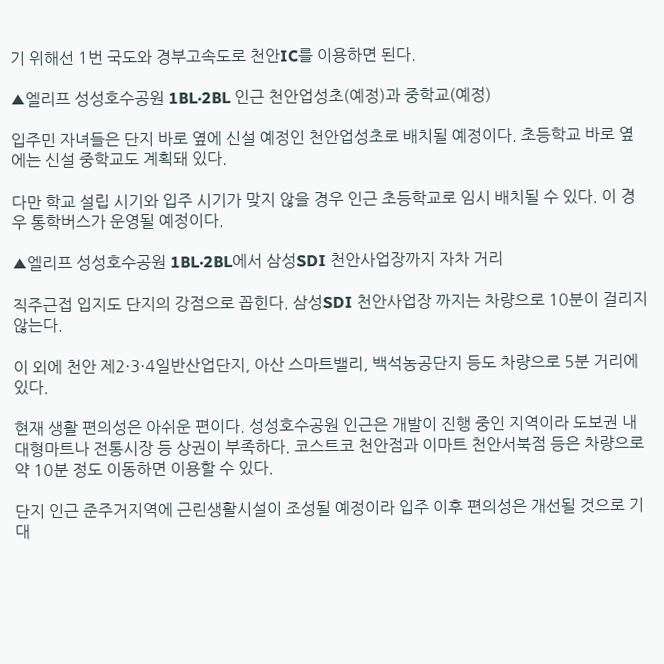기 위해선 1번 국도와 경부고속도로 천안IC를 이용하면 된다.

▲엘리프 성성호수공원 1BL·2BL 인근 천안업성초(예정)과 중학교(예정)

입주민 자녀들은 단지 바로 옆에 신설 예정인 천안업성초로 배치될 예정이다. 초등학교 바로 옆에는 신설 중학교도 계획돼 있다.

다만 학교 설립 시기와 입주 시기가 맞지 않을 경우 인근 초등학교로 임시 배치될 수 있다. 이 경우 통학버스가 운영될 예정이다.

▲엘리프 성성호수공원 1BL·2BL에서 삼성SDI 천안사업장까지 자차 거리

직주근접 입지도 단지의 강점으로 꼽힌다. 삼성SDI 천안사업장 까지는 차량으로 10분이 걸리지 않는다.

이 외에 천안 제2·3·4일반산업단지, 아산 스마트밸리, 백석농공단지 등도 차량으로 5분 거리에 있다.

현재 생활 편의성은 아쉬운 편이다. 성성호수공원 인근은 개발이 진행 중인 지역이라 도보권 내 대형마트나 전통시장 등 상권이 부족하다. 코스트코 천안점과 이마트 천안서북점 등은 차량으로 약 10분 정도 이동하면 이용할 수 있다.

단지 인근 준주거지역에 근린생활시설이 조성될 예정이라 입주 이후 편의성은 개선될 것으로 기대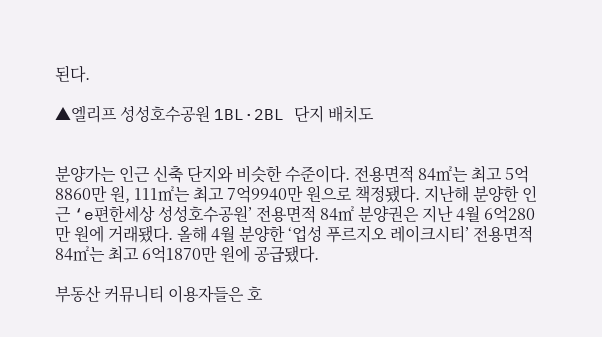된다.

▲엘리프 성성호수공원 1BL·2BL 단지 배치도


분양가는 인근 신축 단지와 비슷한 수준이다. 전용면적 84㎡는 최고 5억8860만 원, 111㎡는 최고 7억9940만 원으로 책정됐다. 지난해 분양한 인근 ‘e편한세상 성성호수공원’ 전용면적 84㎡ 분양권은 지난 4월 6억280만 원에 거래됐다. 올해 4월 분양한 ‘업성 푸르지오 레이크시티’ 전용면적 84㎡는 최고 6억1870만 원에 공급됐다.

부동산 커뮤니티 이용자들은 호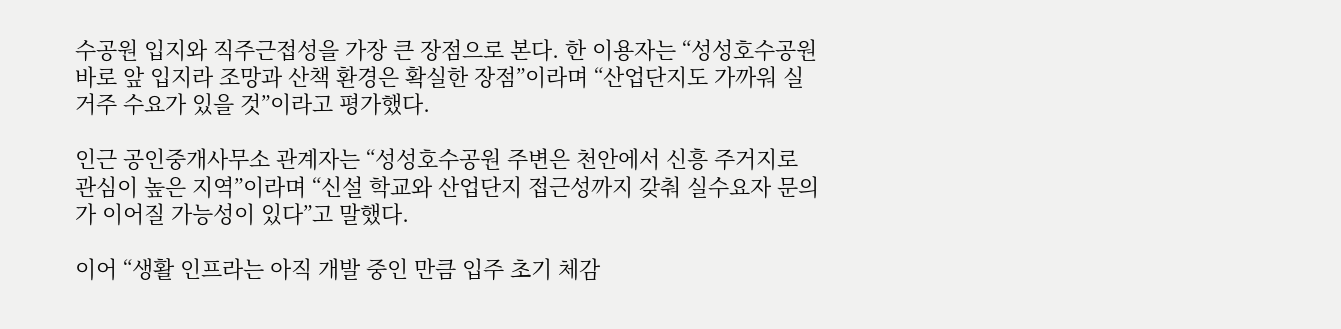수공원 입지와 직주근접성을 가장 큰 장점으로 본다. 한 이용자는 “성성호수공원 바로 앞 입지라 조망과 산책 환경은 확실한 장점”이라며 “산업단지도 가까워 실거주 수요가 있을 것”이라고 평가했다.

인근 공인중개사무소 관계자는 “성성호수공원 주변은 천안에서 신흥 주거지로 관심이 높은 지역”이라며 “신설 학교와 산업단지 접근성까지 갖춰 실수요자 문의가 이어질 가능성이 있다”고 말했다.

이어 “생활 인프라는 아직 개발 중인 만큼 입주 초기 체감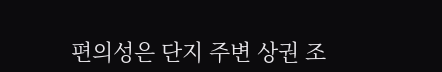편의성은 단지 주변 상권 조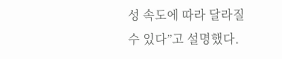성 속도에 따라 달라질 수 있다”고 설명했다.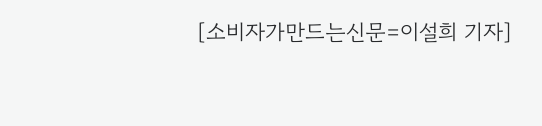[소비자가만드는신문=이설희 기자]